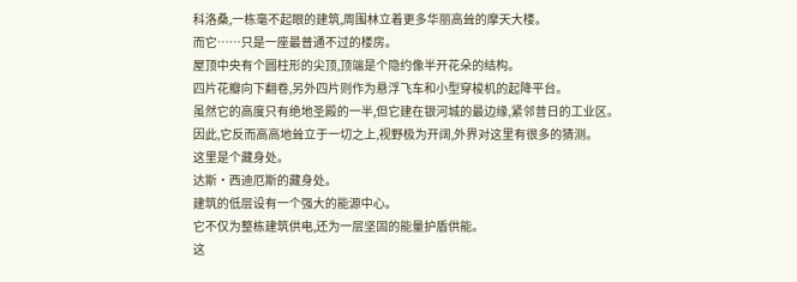科洛桑,一栋毫不起眼的建筑,周围林立着更多华丽高耸的摩天大楼。
而它……只是一座最普通不过的楼房。
屋顶中央有个圆柱形的尖顶,顶端是个隐约像半开花朵的结构。
四片花瓣向下翻卷,另外四片则作为悬浮飞车和小型穿梭机的起降平台。
虽然它的高度只有绝地圣殿的一半,但它建在银河城的最边缘,紧邻昔日的工业区。
因此,它反而高高地耸立于一切之上,视野极为开阔,外界对这里有很多的猜测。
这里是个藏身处。
达斯·西迪厄斯的藏身处。
建筑的低层设有一个强大的能源中心。
它不仅为整栋建筑供电,还为一层坚固的能量护盾供能。
这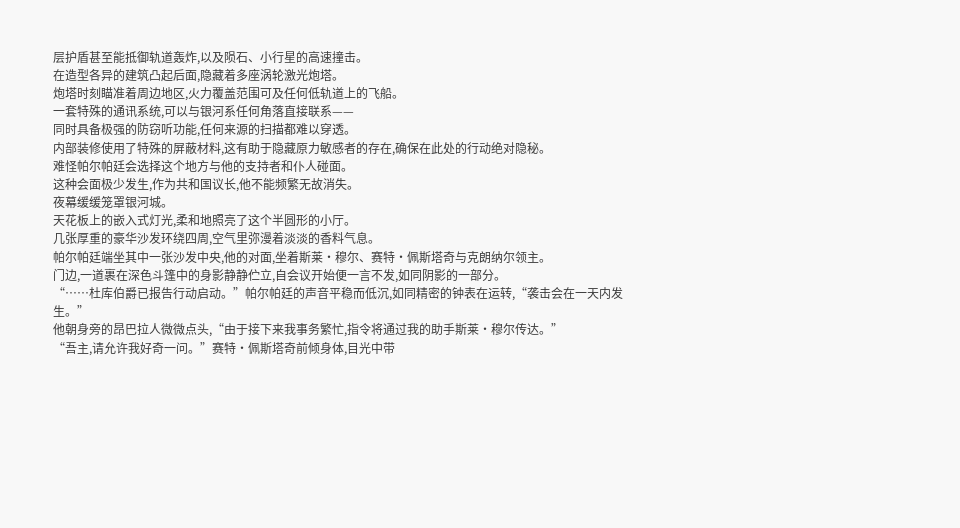层护盾甚至能抵御轨道轰炸,以及陨石、小行星的高速撞击。
在造型各异的建筑凸起后面,隐藏着多座涡轮激光炮塔。
炮塔时刻瞄准着周边地区,火力覆盖范围可及任何低轨道上的飞船。
一套特殊的通讯系统,可以与银河系任何角落直接联系——
同时具备极强的防窃听功能,任何来源的扫描都难以穿透。
内部装修使用了特殊的屏蔽材料,这有助于隐藏原力敏感者的存在,确保在此处的行动绝对隐秘。
难怪帕尔帕廷会选择这个地方与他的支持者和仆人碰面。
这种会面极少发生,作为共和国议长,他不能频繁无故消失。
夜幕缓缓笼罩银河城。
天花板上的嵌入式灯光,柔和地照亮了这个半圆形的小厅。
几张厚重的豪华沙发环绕四周,空气里弥漫着淡淡的香料气息。
帕尔帕廷端坐其中一张沙发中央,他的对面,坐着斯莱·穆尔、赛特·佩斯塔奇与克朗纳尔领主。
门边,一道裹在深色斗篷中的身影静静伫立,自会议开始便一言不发,如同阴影的一部分。
“……杜库伯爵已报告行动启动。”帕尔帕廷的声音平稳而低沉,如同精密的钟表在运转,“袭击会在一天内发生。”
他朝身旁的昂巴拉人微微点头,“由于接下来我事务繁忙,指令将通过我的助手斯莱·穆尔传达。”
“吾主,请允许我好奇一问。”赛特·佩斯塔奇前倾身体,目光中带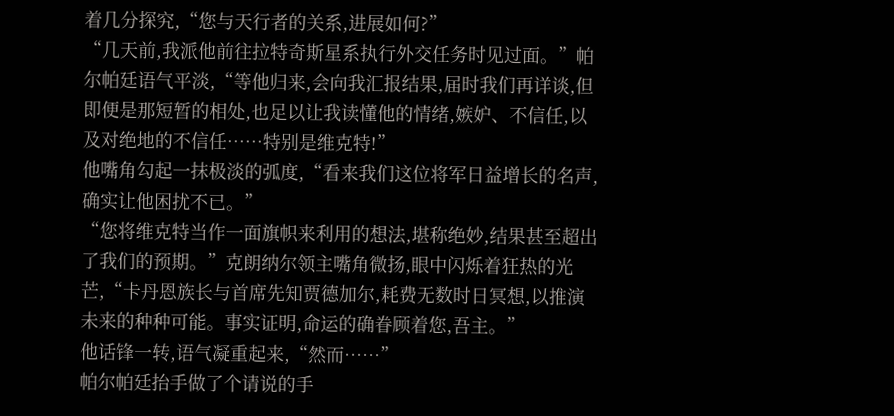着几分探究,“您与天行者的关系,进展如何?”
“几天前,我派他前往拉特奇斯星系执行外交任务时见过面。”帕尔帕廷语气平淡,“等他归来,会向我汇报结果,届时我们再详谈,但即便是那短暂的相处,也足以让我读懂他的情绪,嫉妒、不信任,以及对绝地的不信任……特别是维克特!”
他嘴角勾起一抹极淡的弧度,“看来我们这位将军日益增长的名声,确实让他困扰不已。”
“您将维克特当作一面旗帜来利用的想法,堪称绝妙,结果甚至超出了我们的预期。”克朗纳尔领主嘴角微扬,眼中闪烁着狂热的光芒,“卡丹恩族长与首席先知贾德加尔,耗费无数时日冥想,以推演未来的种种可能。事实证明,命运的确眷顾着您,吾主。”
他话锋一转,语气凝重起来,“然而……”
帕尔帕廷抬手做了个请说的手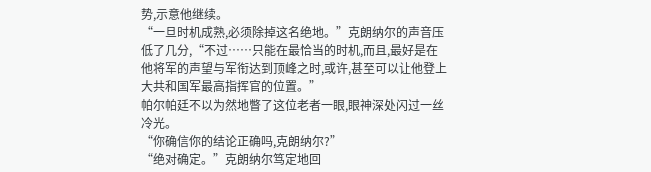势,示意他继续。
“一旦时机成熟,必须除掉这名绝地。”克朗纳尔的声音压低了几分,“不过……只能在最恰当的时机,而且,最好是在他将军的声望与军衔达到顶峰之时,或许,甚至可以让他登上大共和国军最高指挥官的位置。”
帕尔帕廷不以为然地瞥了这位老者一眼,眼神深处闪过一丝冷光。
“你确信你的结论正确吗,克朗纳尔?”
“绝对确定。”克朗纳尔笃定地回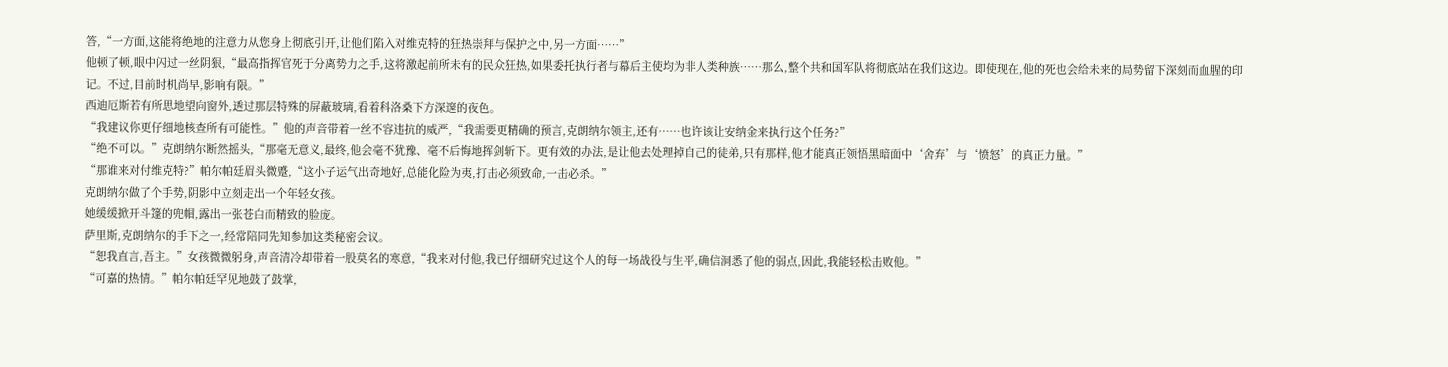答,“一方面,这能将绝地的注意力从您身上彻底引开,让他们陷入对维克特的狂热崇拜与保护之中,另一方面……”
他顿了顿,眼中闪过一丝阴狠,“最高指挥官死于分离势力之手,这将激起前所未有的民众狂热,如果委托执行者与幕后主使均为非人类种族……那么,整个共和国军队将彻底站在我们这边。即使现在,他的死也会给未来的局势留下深刻而血腥的印记。不过,目前时机尚早,影响有限。”
西迪厄斯若有所思地望向窗外,透过那层特殊的屏蔽玻璃,看着科洛桑下方深邃的夜色。
“我建议你更仔细地核查所有可能性。”他的声音带着一丝不容违抗的威严,“我需要更精确的预言,克朗纳尔领主,还有……也许该让安纳金来执行这个任务?”
“绝不可以。”克朗纳尔断然摇头,“那毫无意义,最终,他会毫不犹豫、毫不后悔地挥剑斩下。更有效的办法,是让他去处理掉自己的徒弟,只有那样,他才能真正领悟黑暗面中‘舍弃’与‘愤怒’的真正力量。”
“那谁来对付维克特?”帕尔帕廷眉头微蹙,“这小子运气出奇地好,总能化险为夷,打击必须致命,一击必杀。”
克朗纳尔做了个手势,阴影中立刻走出一个年轻女孩。
她缓缓掀开斗篷的兜帽,露出一张苍白而精致的脸庞。
萨里斯,克朗纳尔的手下之一,经常陪同先知参加这类秘密会议。
“恕我直言,吾主。”女孩微微躬身,声音清冷却带着一股莫名的寒意,“我来对付他,我已仔细研究过这个人的每一场战役与生平,确信洞悉了他的弱点,因此,我能轻松击败他。”
“可嘉的热情。”帕尔帕廷罕见地鼓了鼓掌,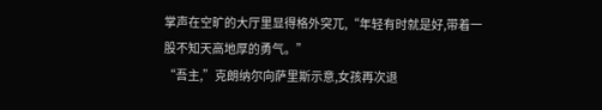掌声在空旷的大厅里显得格外突兀,“年轻有时就是好,带着一股不知天高地厚的勇气。”
“吾主,”克朗纳尔向萨里斯示意,女孩再次退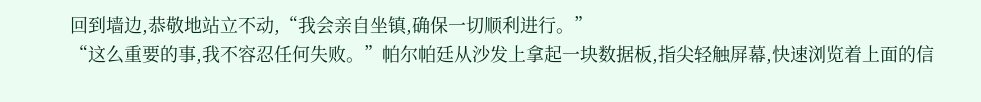回到墙边,恭敬地站立不动,“我会亲自坐镇,确保一切顺利进行。”
“这么重要的事,我不容忍任何失败。”帕尔帕廷从沙发上拿起一块数据板,指尖轻触屏幕,快速浏览着上面的信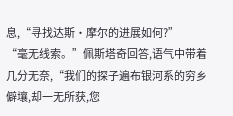息,“寻找达斯·摩尔的进展如何?”
“毫无线索。”佩斯塔奇回答,语气中带着几分无奈,“我们的探子遍布银河系的穷乡僻壤,却一无所获,您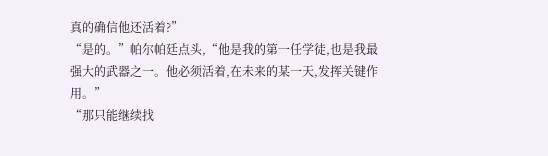真的确信他还活着?”
“是的。”帕尔帕廷点头,“他是我的第一任学徒,也是我最强大的武器之一。他必须活着,在未来的某一天,发挥关键作用。”
“那只能继续找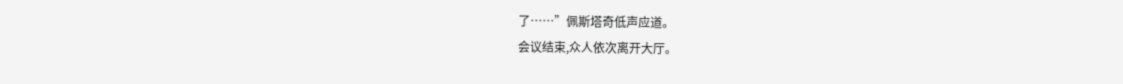了……”佩斯塔奇低声应道。
会议结束,众人依次离开大厅。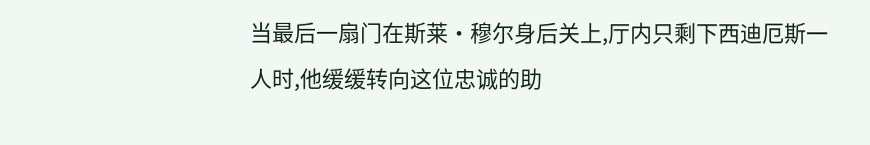当最后一扇门在斯莱·穆尔身后关上,厅内只剩下西迪厄斯一人时,他缓缓转向这位忠诚的助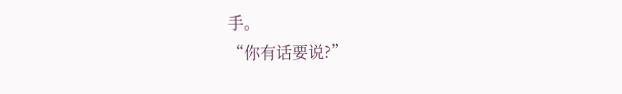手。
“你有话要说?”